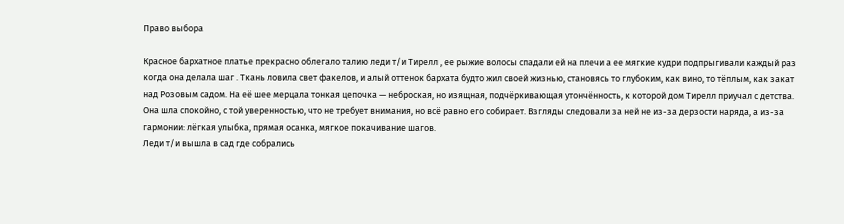Право выбора

Красное бархатное платье прекрасно облегало талию леди т/и Тирелл , ее рыжие волосы спадали ей на плечи а ее мягкие кудри подпрыгивали каждый раз когда она делала шаг . Ткань ловила свет факелов, и алый оттенок бархата будто жил своей жизнью, становясь то глубоким, как вино, то тёплым, как закат над Розовым садом. На её шее мерцала тонкая цепочка — неброская, но изящная, подчёркивающая утончённость, к которой дом Тирелл приучал с детства.
Она шла спокойно, с той уверенностью, что не требует внимания, но всё равно его собирает. Взгляды следовали за ней не из-за дерзости наряда, а из-за гармонии: лёгкая улыбка, прямая осанка, мягкое покачивание шагов.
Леди т/и вышла в сад где собрались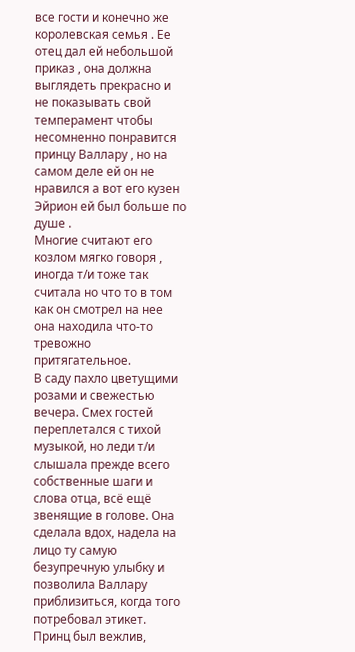все гости и конечно же королевская семья . Ее отец дал ей небольшой приказ , она должна выглядеть прекрасно и не показывать свой темперамент чтобы несомненно понравится принцу Валлару , но на самом деле ей он не нравился а вот его кузен Эйрион ей был больше по душе .
Многие считают его козлом мягко говоря , иногда т/и тоже так считала но что то в том как он смотрел на нее она находила что-то тревожно притягательное.
В саду пахло цветущими розами и свежестью вечера. Смех гостей переплетался с тихой музыкой, но леди т/и слышала прежде всего собственные шаги и слова отца, всё ещё звенящие в голове. Она сделала вдох, надела на лицо ту самую безупречную улыбку и позволила Валлару приблизиться, когда того потребовал этикет. Принц был вежлив,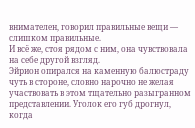внимателен, говорил правильные вещи — слишком правильные.
И всё же, стоя рядом с ним, она чувствовала на себе другой взгляд.
Эйрион опирался на каменную балюстраду чуть в стороне, словно нарочно не желая участвовать в этом тщательно разыгранном представлении. Уголок его губ дрогнул, когда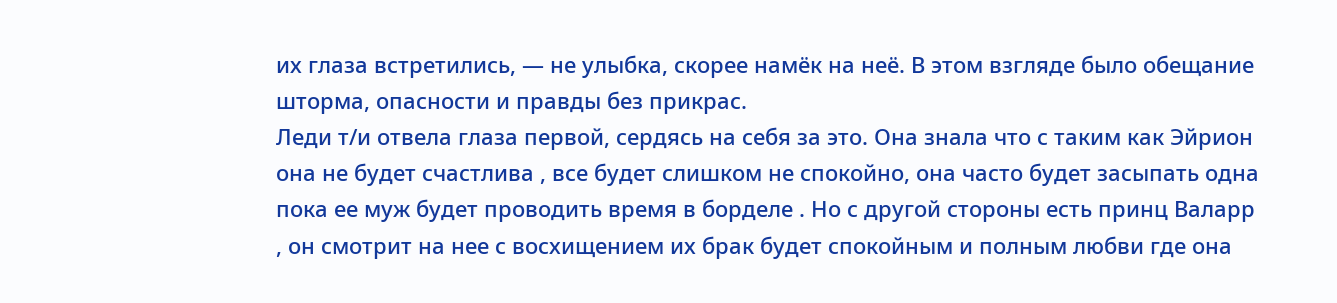их глаза встретились, — не улыбка, скорее намёк на неё. В этом взгляде было обещание шторма, опасности и правды без прикрас.
Леди т/и отвела глаза первой, сердясь на себя за это. Она знала что с таким как Эйрион она не будет счастлива , все будет слишком не спокойно, она часто будет засыпать одна пока ее муж будет проводить время в борделе . Но с другой стороны есть принц Валарр , он смотрит на нее с восхищением их брак будет спокойным и полным любви где она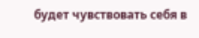будет чувствовать себя в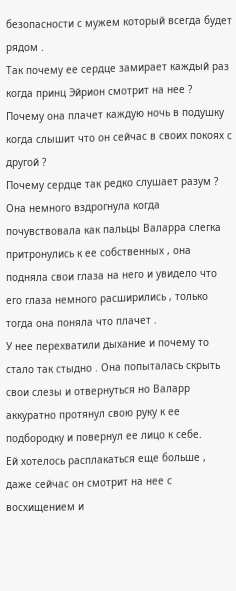безопасности с мужем который всегда будет рядом .
Так почему ее сердце замирает каждый раз когда принц Эйрион смотрит на нее ? Почему она плачет каждую ночь в подушку когда слышит что он сейчас в своих покоях с другой ?
Почему сердце так редко слушает разум ?
Она немного вздрогнула когда почувствовала как пальцы Валарра слегка притронулись к ее собственных , она подняла свои глаза на него и увидело что его глаза немного расширились , только тогда она поняла что плачет .
У нее перехватили дыхание и почему то стало так стыдно . Она попыталась скрыть свои слезы и отвернуться но Валарр аккуратно протянул свою руку к ее подбородку и повернул ее лицо к себе.
Ей хотелось расплакаться еще больше , даже сейчас он смотрит на нее с восхищением и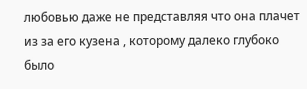любовью даже не представляя что она плачет из за его кузена , которому далеко глубоко было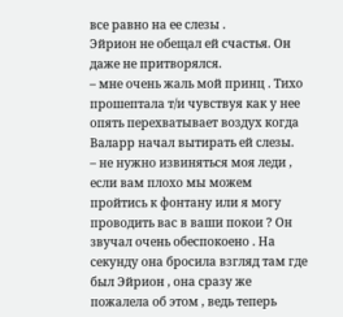все равно на ее слезы .
Эйрион не обещал ей счастья. Он даже не притворялся.
– мне очень жаль мой принц . Тихо прошептала т/и чувствуя как у нее опять перехватывает воздух когда Валарр начал вытирать ей слезы.
– не нужно извиняться моя леди , если вам плохо мы можем пройтись к фонтану или я могу проводить вас в ваши покои ? Он звучал очень обеспокоено . На секунду она бросила взгляд там где был Эйрион , она сразу же пожалела об этом , ведь теперь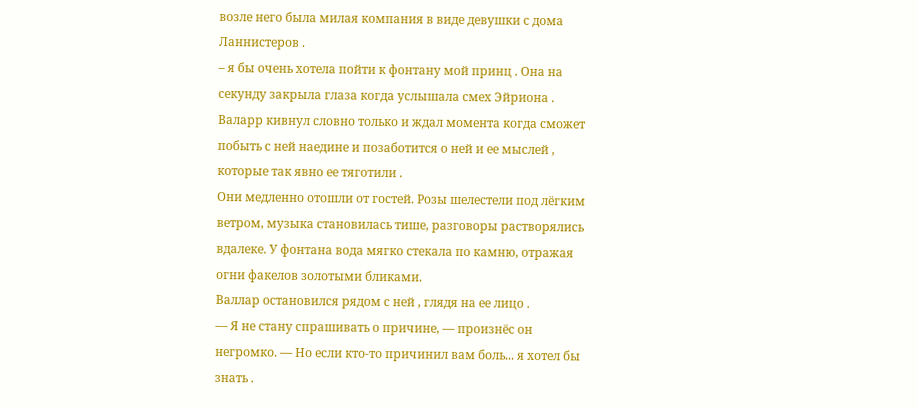возле него была милая компания в виде девушки с дома Ланнистеров .
– я бы очень хотела пойти к фонтану мой принц . Она на секунду закрыла глаза когда услышала смех Эйриона .
Валарр кивнул словно только и ждал момента когда сможет побыть с ней наедине и позаботится о ней и ее мыслей , которые так явно ее тяготили .
Они медленно отошли от гостей. Розы шелестели под лёгким ветром, музыка становилась тише, разговоры растворялись вдалеке. У фонтана вода мягко стекала по камню, отражая огни факелов золотыми бликами.
Валлар остановился рядом с ней , глядя на ее лицо .
— Я не стану спрашивать о причине, — произнёс он негромко. — Но если кто-то причинил вам боль... я хотел бы знать .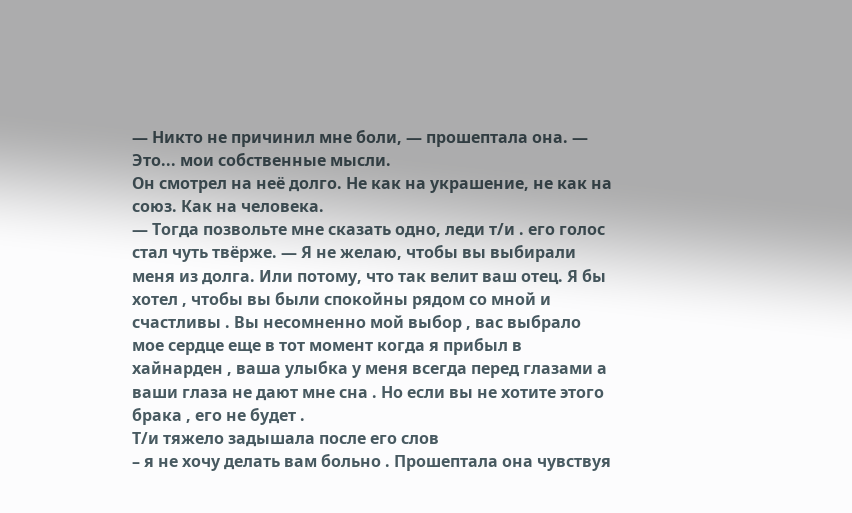— Никто не причинил мне боли, — прошептала она. — Это... мои собственные мысли.
Он смотрел на неё долго. Не как на украшение, не как на союз. Как на человека.
— Тогда позвольте мне сказать одно, леди т/и . его голос стал чуть твёрже. — Я не желаю, чтобы вы выбирали меня из долга. Или потому, что так велит ваш отец. Я бы хотел , чтобы вы были спокойны рядом со мной и счастливы . Вы несомненно мой выбор , вас выбрало мое сердце еще в тот момент когда я прибыл в хайнарден , ваша улыбка у меня всегда перед глазами а ваши глаза не дают мне сна . Но если вы не хотите этого брака , его не будет .
Т/и тяжело задышала после его слов
– я не хочу делать вам больно . Прошептала она чувствуя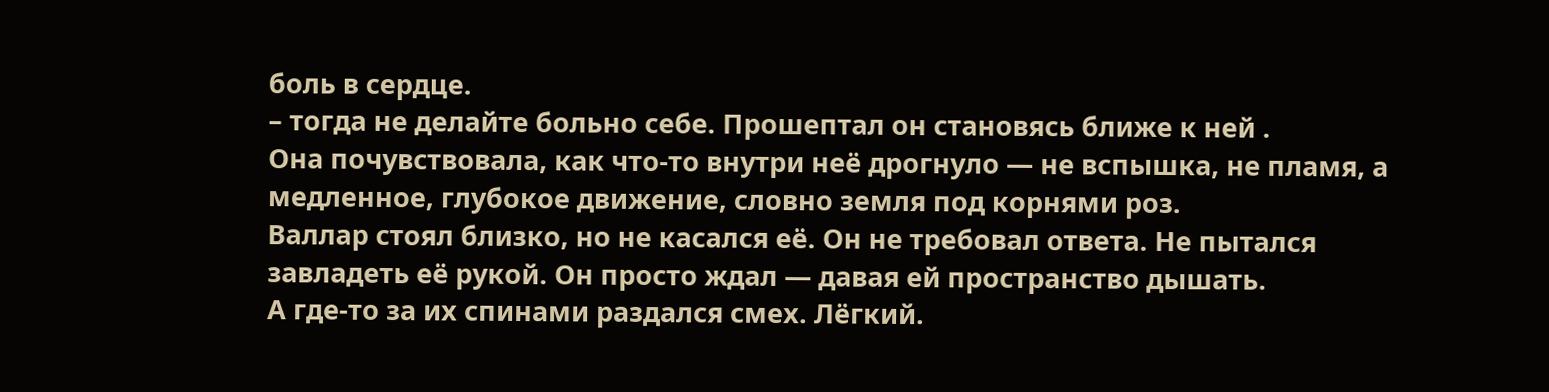боль в сердце.
– тогда не делайте больно себе. Прошептал он становясь ближе к ней .
Она почувствовала, как что-то внутри неё дрогнуло — не вспышка, не пламя, а медленное, глубокое движение, словно земля под корнями роз.
Валлар стоял близко, но не касался её. Он не требовал ответа. Не пытался завладеть её рукой. Он просто ждал — давая ей пространство дышать.
А где-то за их спинами раздался смех. Лёгкий.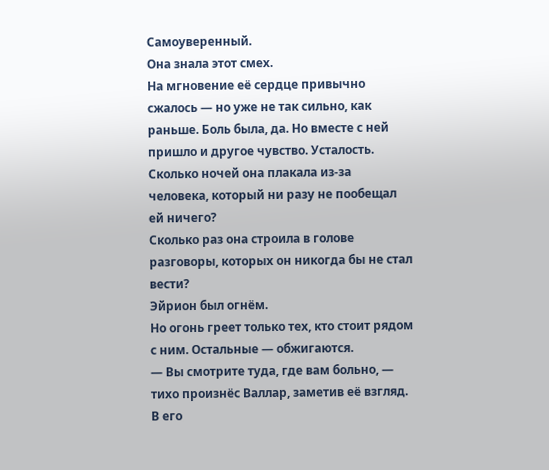Самоуверенный.
Она знала этот смех.
На мгновение её сердце привычно сжалось — но уже не так сильно, как раньше. Боль была, да. Но вместе с ней пришло и другое чувство. Усталость.
Сколько ночей она плакала из-за человека, который ни разу не пообещал ей ничего?
Сколько раз она строила в голове разговоры, которых он никогда бы не стал вести?
Эйрион был огнём.
Но огонь греет только тех, кто стоит рядом с ним. Остальные — обжигаются.
— Вы смотрите туда, где вам больно, — тихо произнёс Валлар, заметив её взгляд. В его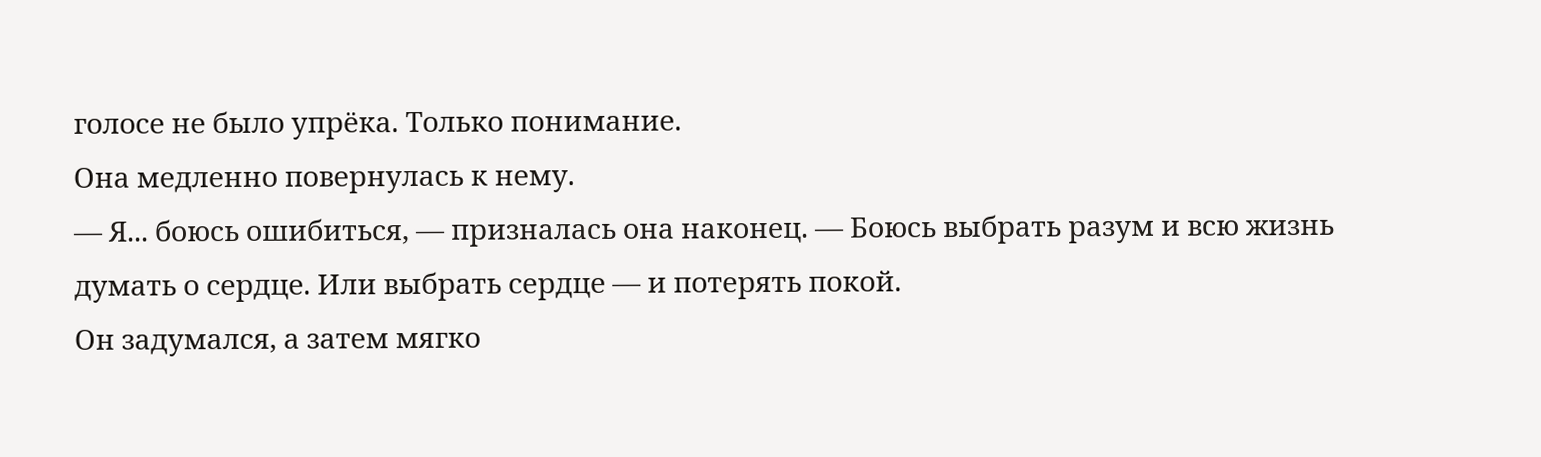голосе не было упрёка. Только понимание.
Она медленно повернулась к нему.
— Я... боюсь ошибиться, — призналась она наконец. — Боюсь выбрать разум и всю жизнь думать о сердце. Или выбрать сердце — и потерять покой.
Он задумался, а затем мягко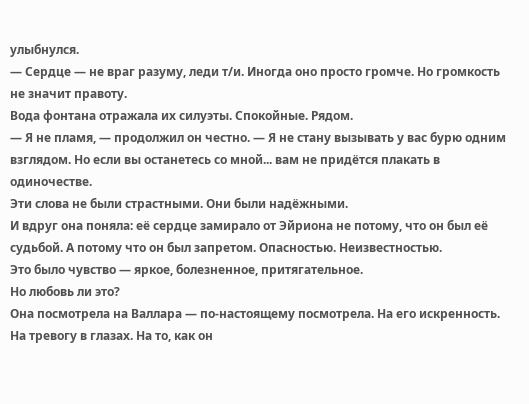улыбнулся.
— Сердце — не враг разуму, леди т/и. Иногда оно просто громче. Но громкость не значит правоту.
Вода фонтана отражала их силуэты. Спокойные. Рядом.
— Я не пламя, — продолжил он честно. — Я не стану вызывать у вас бурю одним взглядом. Но если вы останетесь со мной... вам не придётся плакать в одиночестве.
Эти слова не были страстными. Они были надёжными.
И вдруг она поняла: её сердце замирало от Эйриона не потому, что он был её судьбой. А потому что он был запретом. Опасностью. Неизвестностью.
Это было чувство — яркое, болезненное, притягательное.
Но любовь ли это?
Она посмотрела на Валлара — по-настоящему посмотрела. На его искренность. На тревогу в глазах. На то, как он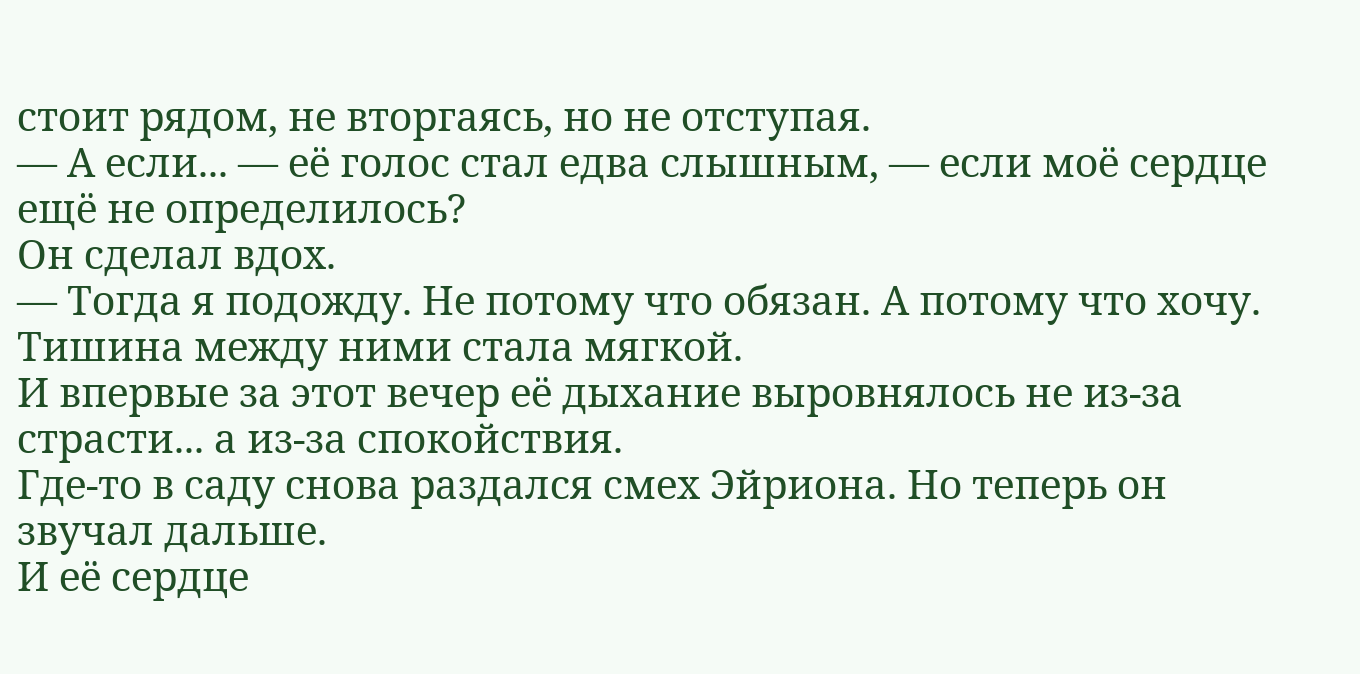стоит рядом, не вторгаясь, но не отступая.
— А если... — её голос стал едва слышным, — если моё сердце ещё не определилось?
Он сделал вдох.
— Тогда я подожду. Не потому что обязан. А потому что хочу.
Тишина между ними стала мягкой.
И впервые за этот вечер её дыхание выровнялось не из-за страсти... а из-за спокойствия.
Где-то в саду снова раздался смех Эйриона. Но теперь он звучал дальше.
И её сердце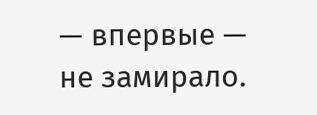— впервые — не замирало.